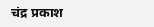चंद्र प्रकाश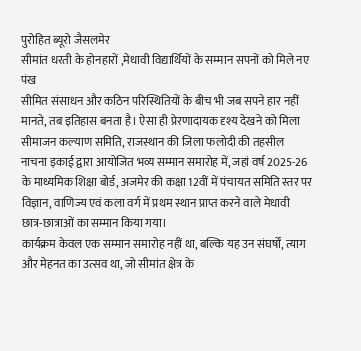पुरोहित ब्यूरो जैसलमेर
सीमांत धरती के होनहारों ,मेधावी विद्यार्थियों के सम्मान सपनों को मिले नए पंख
सीमित संसाधन और कठिन परिस्थितियों के बीच भी जब सपने हार नहीं मानते, तब इतिहास बनता है। ऐसा ही प्रेरणादायक दृश्य देखने को मिला सीमाजन कल्याण समिति, राजस्थान की जिला फलोदी की तहसील नाचना इकाई द्वारा आयोजित भव्य सम्मान समारोह में, जहां वर्ष 2025-26 के माध्यमिक शिक्षा बोर्ड, अजमेर की कक्षा 12वीं में पंचायत समिति स्तर पर विज्ञान, वाणिज्य एवं कला वर्ग में प्रथम स्थान प्राप्त करने वाले मेधावी छात्र-छात्राओं का सम्मान किया गया।
कार्यक्रम केवल एक सम्मान समारोह नहीं था, बल्कि यह उन संघर्षों, त्याग और मेहनत का उत्सव था, जो सीमांत क्षेत्र के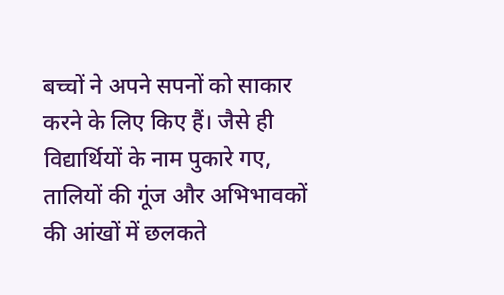बच्चों ने अपने सपनों को साकार करने के लिए किए हैं। जैसे ही विद्यार्थियों के नाम पुकारे गए, तालियों की गूंज और अभिभावकों की आंखों में छलकते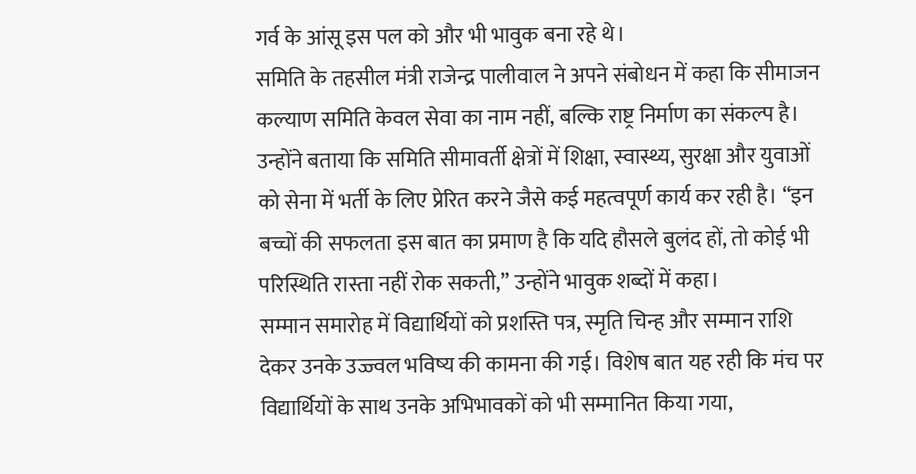गर्व के आंसू इस पल को और भी भावुक बना रहे थे।
समिति के तहसील मंत्री राजेन्द्र पालीवाल ने अपने संबोधन में कहा कि सीमाजन कल्याण समिति केवल सेवा का नाम नहीं, बल्कि राष्ट्र निर्माण का संकल्प है। उन्होंने बताया कि समिति सीमावर्ती क्षेत्रों में शिक्षा, स्वास्थ्य, सुरक्षा और युवाओं को सेना में भर्ती के लिए प्रेरित करने जैसे कई महत्वपूर्ण कार्य कर रही है। “इन बच्चों की सफलता इस बात का प्रमाण है कि यदि हौसले बुलंद हों, तो कोई भी परिस्थिति रास्ता नहीं रोक सकती,” उन्होंने भावुक शब्दों में कहा।
सम्मान समारोह में विद्यार्थियों को प्रशस्ति पत्र, स्मृति चिन्ह और सम्मान राशि देकर उनके उज्ज्वल भविष्य की कामना की गई। विशेष बात यह रही कि मंच पर विद्यार्थियों के साथ उनके अभिभावकों को भी सम्मानित किया गया,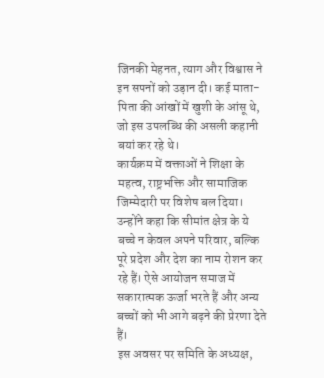जिनकी मेहनत, त्याग और विश्वास ने इन सपनों को उड़ान दी। कई माता-पिता की आंखों में खुशी के आंसू थे, जो इस उपलब्धि की असली कहानी बयां कर रहे थे।
कार्यक्रम में वक्ताओं ने शिक्षा के महत्व, राष्ट्रभक्ति और सामाजिक जिम्मेदारी पर विशेष बल दिया। उन्होंने कहा कि सीमांत क्षेत्र के ये बच्चे न केवल अपने परिवार, बल्कि पूरे प्रदेश और देश का नाम रोशन कर रहे हैं। ऐसे आयोजन समाज में सकारात्मक ऊर्जा भरते हैं और अन्य बच्चों को भी आगे बढ़ने की प्रेरणा देते हैं।
इस अवसर पर समिति के अध्यक्ष,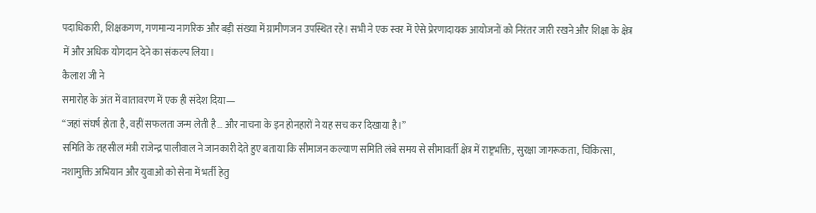पदाधिकारी, शिक्षकगण, गणमान्य नागरिक और बड़ी संख्या में ग्रामीणजन उपस्थित रहे। सभी ने एक स्वर में ऐसे प्रेरणादायक आयोजनों को निरंतर जारी रखने और शिक्षा के क्षेत्र में और अधिक योगदान देने का संकल्प लिया।
कैलाश जी ने
समारोह के अंत में वातावरण में एक ही संदेश दिया—
“जहां संघर्ष होता है, वहीं सफलता जन्म लेती है… और नाचना के इन होनहारों ने यह सच कर दिखाया है।”
समिति के तहसील मंत्री राजेन्द्र पालीवाल ने जानकारी देते हुए बताया कि सीमाजन कल्याण समिति लंबे समय से सीमावर्ती क्षेत्र में राष्ट्रभक्ति, सुरक्षा जागरूकता, चिकित्सा, नशामुक्ति अभियान और युवाओं को सेना में भर्ती हेतु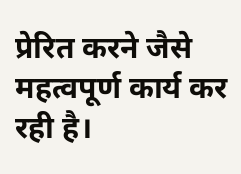प्रेरित करने जैसे महत्वपूर्ण कार्य कर रही है।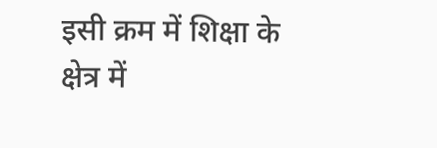इसी क्रम में शिक्षा के क्षेत्र में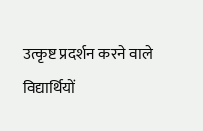उत्कृष्ट प्रदर्शन करने वाले विद्यार्थियों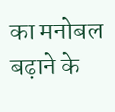का मनोबल बढ़ाने के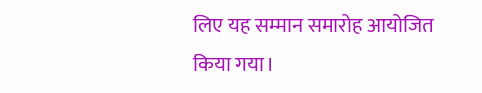लिए यह सम्मान समारोह आयोजित किया गया।